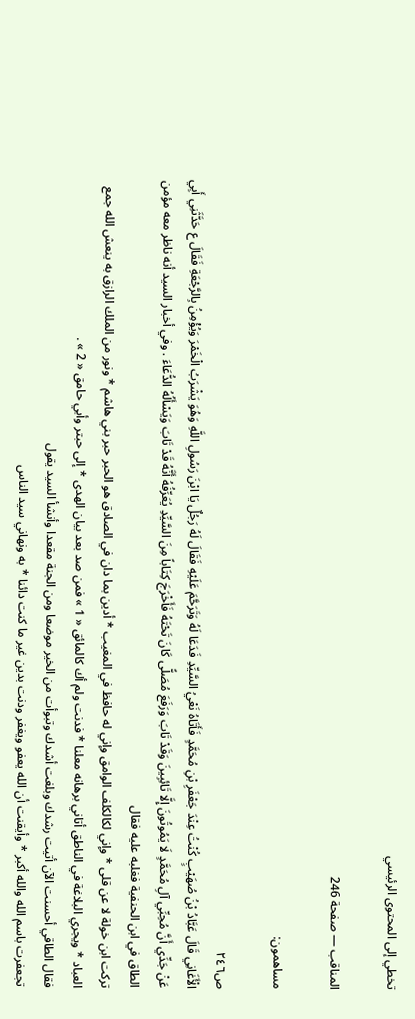تخطي إلى المحتوى الرئيسي

المناقب — صفحة 246

مساهمون:

ص٢٤٦
الْأَغَانِي قَالَ عَبَّادُ بْنُ صُهَيْبٍ كُنْتُ عِنْدَ جَعْفَرِ بْنِ مُحَمَّدٍ فَأَتَاهُ نَعْيُ السَّيِّدِ فَدَعَا لَهُ وَتَرَحَّمَ عَلَيْهِ فَقَالَ لَهُ رَجُلٌ يَا ابْنَ رَسُولِ اللَّهِ وَهُوَ يَشْرَبُ الْخَمْرَ وَيُؤْمِنُ بِالرَّجْعَةِ فَقَالَ ع حَدَّثَنِي أَبِي عَنْ جَدِّي أَنَّ مُحِبِّي آلِ مُحَمَّدٍ لَا يَمُوتُونَ إِلَّا تَائِبِينَ وَقَدْ تَابَ وَرَفَعَ مُصَلًّى كَانَ تَحْتَهُ فَأَخْرَجَ كِتَاباً مِنَ السَّيِّدِ يُعَرِّفُهُ أَنَّهُ قَدْ تَابَ وَيَسْأَلُهُ الدُّعَاءَ . وفي أخبار السيد أنه ناظر معه مؤمن الطاق في ابن الحنفية فغلبه عليه فقال
تركت ابن خولة لا عن قلى * وإني لكالكلف الوامق وإني له حافظ في المغيب * أدين بما دان في الصادق هو الحبر حبر بني هاشم * ونور من الملك الرازق به ينعش الله جمع العباد * ويجري البلاغة في الناطق أتاني برهانه معلنا * فدنت ولم أك كالمائق « 1 » فمن صد بعد بيان الهدى * إلى حبتر وأبي حامق « 2 » .
فقال الطاقي أحسنت الآن أتيت رشدك وبلغت أشدك وتبوأت من الخير موضعا ومن الجنة مقعدا وأنشأ السيد يقول
تجعفرت باسم الله والله أكبر * وأيقنت أن الله يعفو ويغفر ودنت بدين غير ما كنت دائنا * به ونهاني سيد الناس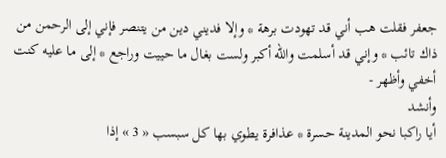جعفر فقلت هب أني قد تهودت برهة * وإلا فديني دين من يتنصر فإني إلى الرحمن من ذاك تائب * وإني قد أسلمت والله أكبر ولست بغال ما حييت وراجع * إلى ما عليه كنت أخفي وأظهر -
وأنشد
أيا راكبا نحو المدينة حسرة * عذافرة يطوي بها كل سبسب « 3 » إذا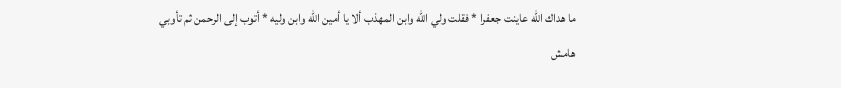ما هداك الله عاينت جعفرا * فقلت ولي الله وابن المهذب ألا يا أمين الله وابن وليه * أتوب إلى الرحمن ثم تأوبي
هامش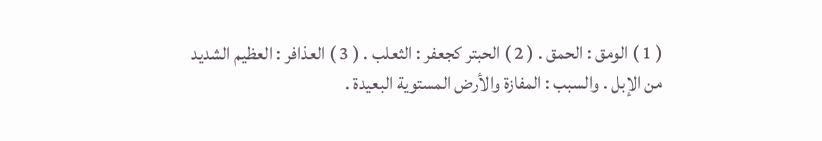( 1 ) الومق : الحمق . ( 2 ) الحبتر كجعفر : الثعلب . ( 3 ) العذافر : العظيم الشديد من الإبل . والسبب : المفازة والأرض المستوية البعيدة .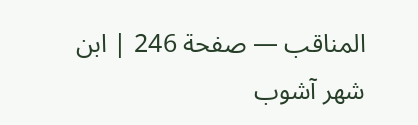المناقب — صفحة 246 | ابن شهر آشوب